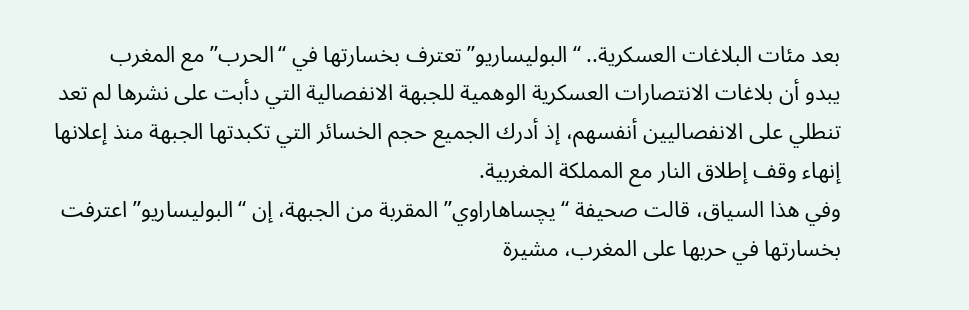بعد مئات البلاغات العسكرية.. “البوليساريو” تعترف بخسارتها في “الحرب” مع المغرب
يبدو أن بلاغات الانتصارات العسكرية الوهمية للجبهة الانفصالية التي دأبت على نشرها لم تعد تنطلي على الانفصاليين أنفسهم، إذ أدرك الجميع حجم الخسائر التي تكبدتها الجبهة منذ إعلانها إنهاء وقف إطلاق النار مع المملكة المغربية.
وفي هذا السياق، قالت صحيفة “يچساهاراوي” المقربة من الجبهة، إن “البوليساريو” اعترفت بخسارتها في حربها على المغرب، مشيرة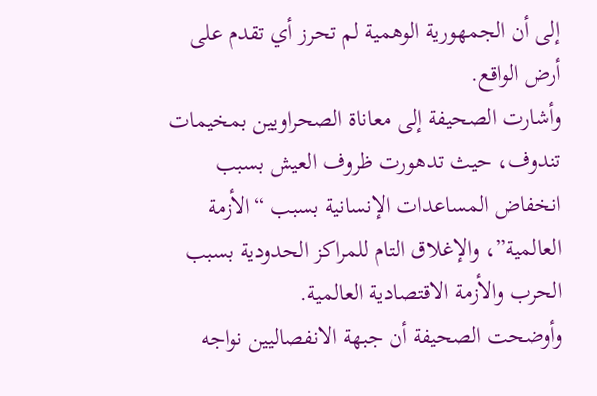إلى أن الجمهورية الوهمية لم تحرز أي تقدم على أرض الواقع.
وأشارت الصحيفة إلى معاناة الصحراويين بمخيمات تندوف، حيث تدهورت ظروف العيش بسبب انخفاض المساعدات الإنسانية بسبب “الأزمة العالمية”، والإغلاق التام للمراكز الحدودية بسبب الحرب والأزمة الاقتصادية العالمية.
وأوضحت الصحيفة أن جبهة الانفصاليين نواجه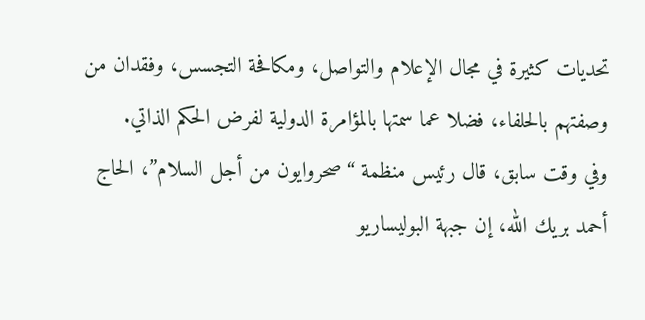تحديات كثيرة في مجال الإعلام والتواصل، ومكافحة التجسس، وفقدان من وصفتهم بالحلفاء، فضلا عما سمتها بالمؤامرة الدولية لفرض الحكم الذاتي.
وفي وقت سابق، قال رئيس منظمة “صحروايون من أجل السلام”، الحاج أحمد بريك الله، إن جبهة البوليساريو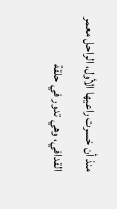منذ أن خسرت راعيها الأول، الراحل معمر القدافي، وهي تدور في حلقة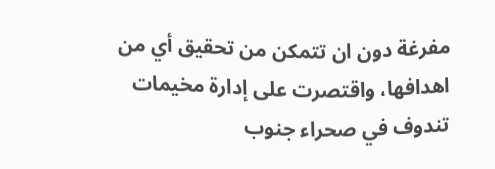مفرغة دون ان تتمكن من تحقيق أي من اهدافها، واقتصرت على إدارة مخيمات تندوف في صحراء جنوب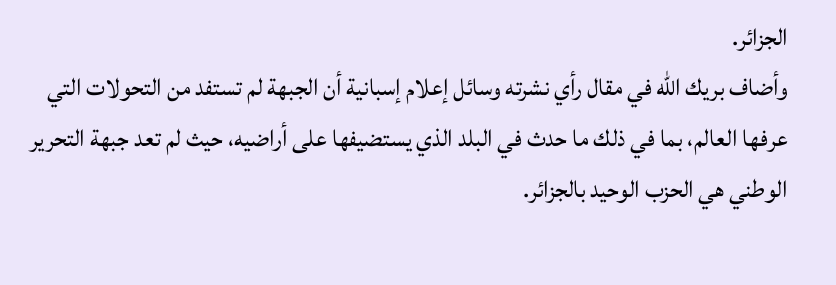الجزائر.
وأضاف بريك الله في مقال رأي نشرته وسائل إعلام إسبانية أن الجبهة لم تستفد من التحولات التي عرفها العالم، بما في ذلك ما حدث في البلد الذي يستضيفها على أراضيه، حيث لم تعد جبهة التحرير الوطني هي الحزب الوحيد بالجزائر.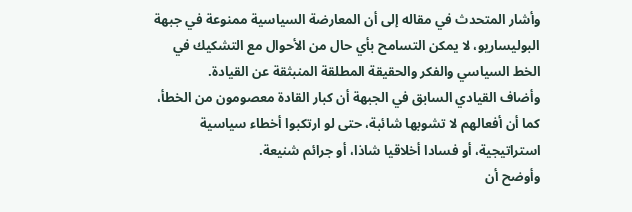وأشار المتحدث في مقاله إلى أن المعارضة السياسية ممنوعة في جبهة البوليساريو، لا يمكن التسامح بأي حال من الأحوال مع التشكيك في الخط السياسي والفكر والحقيقة المطلقة المنبثقة عن القيادة.
وأضاف القيادي السابق في الجبهة أن كبار القادة معصومون من الخطأ، كما أن أفعالهم لا تشوبها شائبة، حتى لو ارتكبوا أخطاء سياسية استراتيجية، أو فسادا أخلاقيا شاذا، أو جرائم شنيعة.
وأوضح أن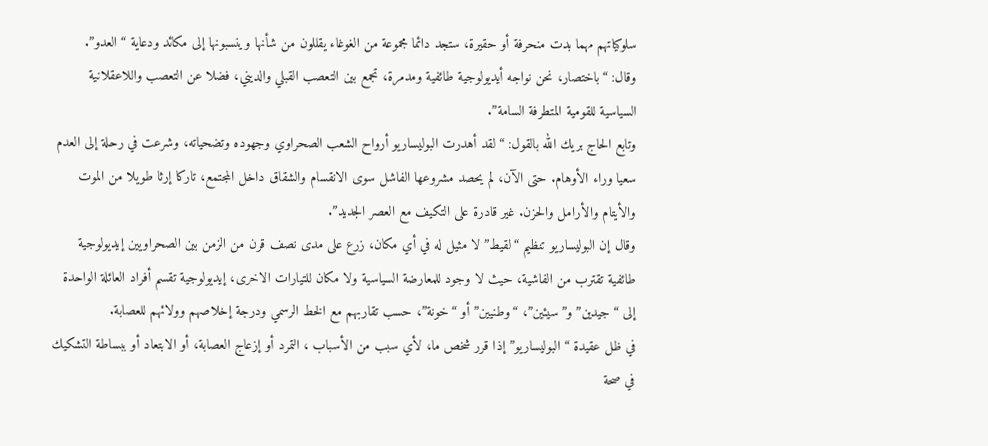سلوكياتهم مهما بدت منحرفة أو حقيرة، ستجد دائما مجموعة من الغوغاء يقللون من شأنها وينسبونها إلى مكائد ودعاية “العدو”.
وقال: “باختصار، نحن نواجه أيديولوجية طائفية ومدمرة، تجمع بين التعصب القبلي والديني، فضلا عن التعصب واللاعقلانية السياسية للقومية المتطرفة السامة”.
وتابع الحاج بريك الله بالقول: “لقد أهدرت البوليساريو أرواح الشعب الصحراوي وجهوده وتضحياته، وشرعت في رحلة إلى العدم سعيا وراء الأوهام. حتى الآن، لم يحصد مشروعها الفاشل سوى الانقسام والشقاق داخل المجتمع، تاركا إرثا طويلا من الموت والأيتام والأرامل والحزن. غير قادرة على التكيف مع العصر الجديد”.
وقال إن البوليساريو تنظيم “لقيط” لا مثيل له في أي مكان، زرع على مدى نصف قرن من الزمن بين الصحراويين إيديولوجية طائفية تقترب من الفاشية، حيث لا وجود للمعارضة السياسية ولا مكان للتيارات الاخرى، إيديولوجية تقسم أفراد العائلة الواحدة إلى “جيدين” و”سيئين”، “وطنيين” أو “خونة”، حسب تقاربهم مع الخط الرسمي ودرجة إخلاصهم وولائهم للعصابة.
في ظل عقيدة “البوليساريو” إذا قرر شخص ما، لأي سبب من الأسباب ، التمرد أو إزعاج العصابة، أو الابتعاد أو ببساطة التشكيك في صحة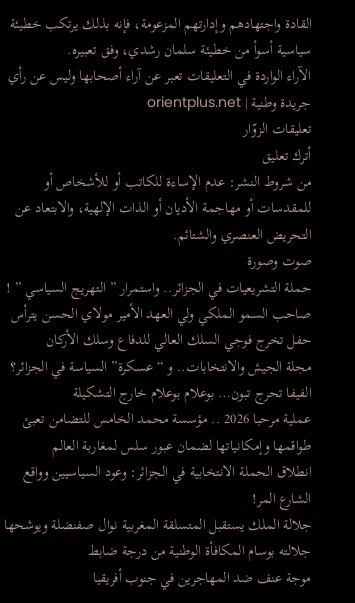القادة واجتهادهم وإدارتهم المزعومة، فإنه بذلك يرتكب خطيئة سياسية أسوأ من خطيئة سلمان رشدي، وفق تعبيره.
الآراء الواردة في التعليقات تعبر عن آراء أصحابها وليس عن رأي جريدة وطنية | orientplus.net
تعليقات الزوّار
أترك تعليق
من شروط النشر: عدم الإساءة للكاتب أو للأشخاص أو للمقدسات أو مهاجمة الأديان أو الذات الإلهية، والابتعاد عن التحريض العنصري والشتائم.
صوت وصورة
حملة التشريعيات في الجزائر.. واستمرار ” التهريج السياسي ” !
صاحب السمو الملكي ولي العهد الأمير مولاي الحسن يترأس حفل تخرج فوجي السلك العالي للدفاع وسلك الأركان
مجلة الجيش والانتخابات.. و “عسكرة” السياسة في الجزائر؟
الفيفا تحرج تبون… بوعلام بوعلام خارج التشكيلة
عملية مرحبا 2026 .. مؤسسة محمد الخامس للتضامن تعبئ طواقمها وإمكانياتها لضمان عبور سلس لمغاربة العالم
انطلاق الحملة الانتخابية في الجزائر: وعود السياسيين وواقع الشارع المر!
جلالة الملك يستقبل المتسلقة المغربية نوال صفنضلة ويوشحها جلالته بوسام المكافأة الوطنية من درجة ضابط
موجة عنف ضد المهاجرين في جنوب أفريقيا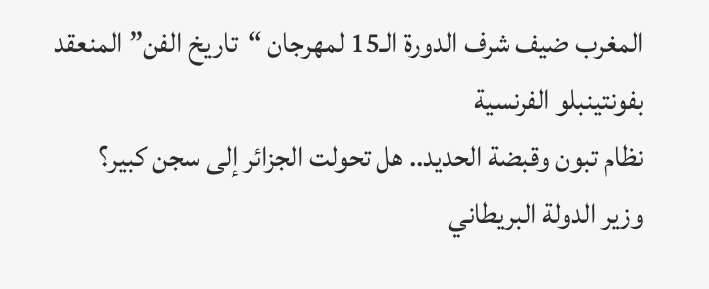المغرب ضيف شرف الدورة الـ15 لمهرجان “تاريخ الفن” المنعقد بفونتينبلو الفرنسية
نظام تبون وقبضة الحديد.. هل تحولت الجزائر إلى سجن كبير؟
وزير الدولة البريطاني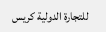للتجارة الدولية كريس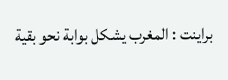براينت : المغرب يشكل بوابة نحو بقية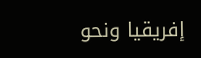إفريقيا ونحو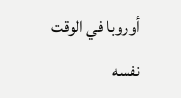أوروبا في الوقت نفسه